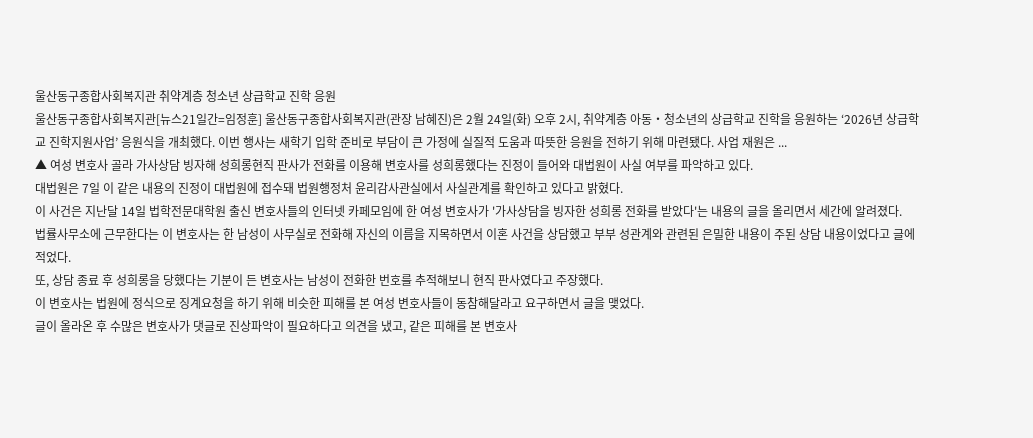울산동구종합사회복지관 취약계층 청소년 상급학교 진학 응원
울산동구종합사회복지관[뉴스21일간=임정훈] 울산동구종합사회복지관(관장 남혜진)은 2월 24일(화) 오후 2시, 취약계층 아동‧청소년의 상급학교 진학을 응원하는 ‘2026년 상급학교 진학지원사업’ 응원식을 개최했다. 이번 행사는 새학기 입학 준비로 부담이 큰 가정에 실질적 도움과 따뜻한 응원을 전하기 위해 마련됐다. 사업 재원은 ...
▲ 여성 변호사 골라 가사상담 빙자해 성희롱현직 판사가 전화를 이용해 변호사를 성희롱했다는 진정이 들어와 대법원이 사실 여부를 파악하고 있다.
대법원은 7일 이 같은 내용의 진정이 대법원에 접수돼 법원행정처 윤리감사관실에서 사실관계를 확인하고 있다고 밝혔다.
이 사건은 지난달 14일 법학전문대학원 출신 변호사들의 인터넷 카페모임에 한 여성 변호사가 '가사상담을 빙자한 성희롱 전화를 받았다'는 내용의 글을 올리면서 세간에 알려졌다.
법률사무소에 근무한다는 이 변호사는 한 남성이 사무실로 전화해 자신의 이름을 지목하면서 이혼 사건을 상담했고 부부 성관계와 관련된 은밀한 내용이 주된 상담 내용이었다고 글에 적었다.
또, 상담 종료 후 성희롱을 당했다는 기분이 든 변호사는 남성이 전화한 번호를 추적해보니 현직 판사였다고 주장했다.
이 변호사는 법원에 정식으로 징계요청을 하기 위해 비슷한 피해를 본 여성 변호사들이 동참해달라고 요구하면서 글을 맺었다.
글이 올라온 후 수많은 변호사가 댓글로 진상파악이 필요하다고 의견을 냈고, 같은 피해를 본 변호사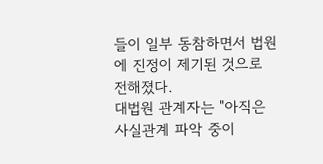들이 일부 동참하면서 법원에 진정이 제기된 것으로 전해졌다.
대법원 관계자는 "아직은 사실관계 파악 중이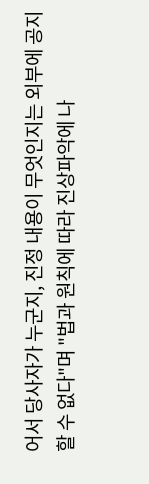어서 당사자가 누군지, 진정 내용이 무엇인지는 외부에 공지할 수 없다"며 "법과 원칙에 따라 진상파악에 나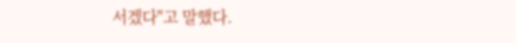서겠다"고 말했다.